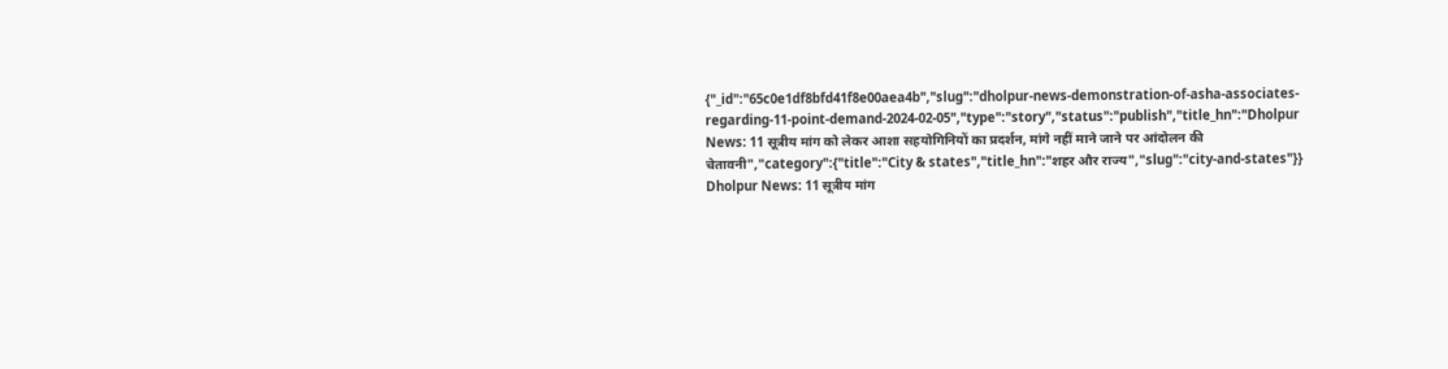{"_id":"65c0e1df8bfd41f8e00aea4b","slug":"dholpur-news-demonstration-of-asha-associates-regarding-11-point-demand-2024-02-05","type":"story","status":"publish","title_hn":"Dholpur News: 11 सूत्रीय मांग को लेकर आशा सहयोगिनियों का प्रदर्शन, मांगे नहीं माने जाने पर आंदोलन की चेतावनी","category":{"title":"City & states","title_hn":"शहर और राज्य","slug":"city-and-states"}}
Dholpur News: 11 सूत्रीय मांग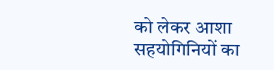को लेकर आशा सहयोगिनियों का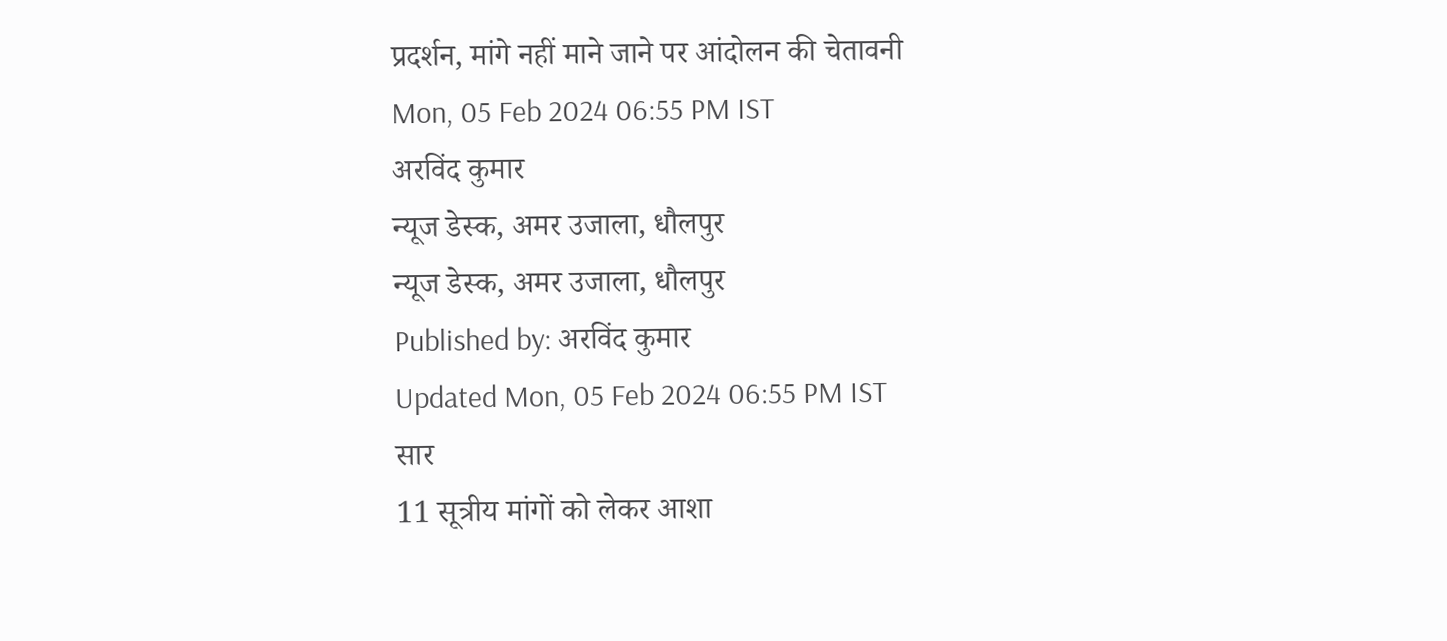प्रदर्शन, मांगे नहीं माने जाने पर आंदोलन की चेतावनी
Mon, 05 Feb 2024 06:55 PM IST
अरविंद कुमार
न्यूज डेस्क, अमर उजाला, धौलपुर
न्यूज डेस्क, अमर उजाला, धौलपुर
Published by: अरविंद कुमार
Updated Mon, 05 Feb 2024 06:55 PM IST
सार
11 सूत्रीय मांगों को लेकर आशा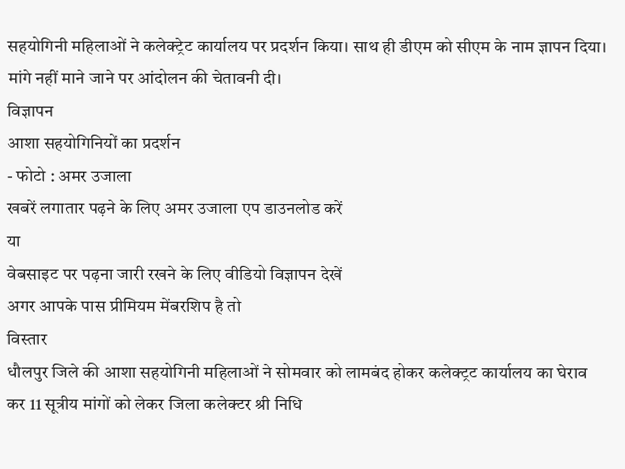सहयोगिनी महिलाओं ने कलेक्ट्रेट कार्यालय पर प्रदर्शन किया। साथ ही डीएम को सीएम के नाम ज्ञापन दिया। मांगे नहीं माने जाने पर आंदोलन की चेतावनी दी।
विज्ञापन
आशा सहयोगिनियों का प्रदर्शन
- फोटो : अमर उजाला
खबरें लगातार पढ़ने के लिए अमर उजाला एप डाउनलोड करें
या
वेबसाइट पर पढ़ना जारी रखने के लिए वीडियो विज्ञापन देखें
अगर आपके पास प्रीमियम मेंबरशिप है तो
विस्तार
धौलपुर जिले की आशा सहयोगिनी महिलाओं ने सोमवार को लामबंद होकर कलेक्ट्रट कार्यालय का घेराव कर 11 सूत्रीय मांगों को लेकर जिला कलेक्टर श्री निधि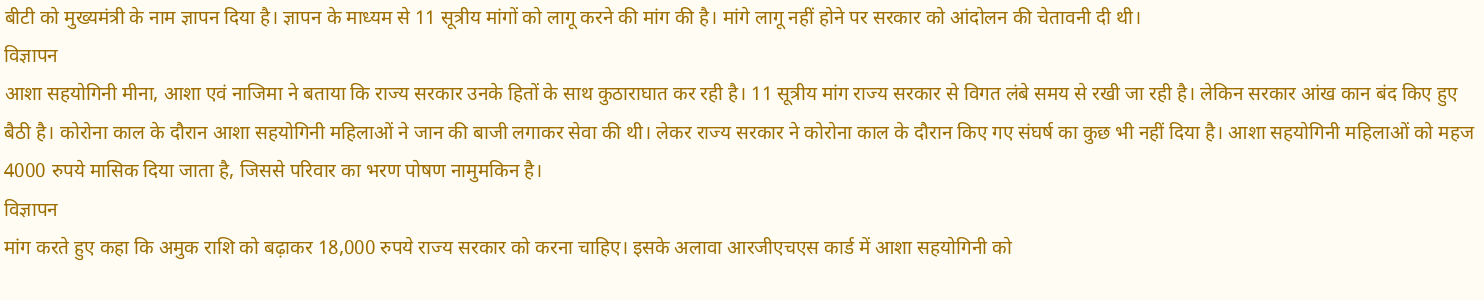बीटी को मुख्यमंत्री के नाम ज्ञापन दिया है। ज्ञापन के माध्यम से 11 सूत्रीय मांगों को लागू करने की मांग की है। मांगे लागू नहीं होने पर सरकार को आंदोलन की चेतावनी दी थी।
विज्ञापन
आशा सहयोगिनी मीना, आशा एवं नाजिमा ने बताया कि राज्य सरकार उनके हितों के साथ कुठाराघात कर रही है। 11 सूत्रीय मांग राज्य सरकार से विगत लंबे समय से रखी जा रही है। लेकिन सरकार आंख कान बंद किए हुए बैठी है। कोरोना काल के दौरान आशा सहयोगिनी महिलाओं ने जान की बाजी लगाकर सेवा की थी। लेकर राज्य सरकार ने कोरोना काल के दौरान किए गए संघर्ष का कुछ भी नहीं दिया है। आशा सहयोगिनी महिलाओं को महज 4000 रुपये मासिक दिया जाता है, जिससे परिवार का भरण पोषण नामुमकिन है।
विज्ञापन
मांग करते हुए कहा कि अमुक राशि को बढ़ाकर 18,000 रुपये राज्य सरकार को करना चाहिए। इसके अलावा आरजीएचएस कार्ड में आशा सहयोगिनी को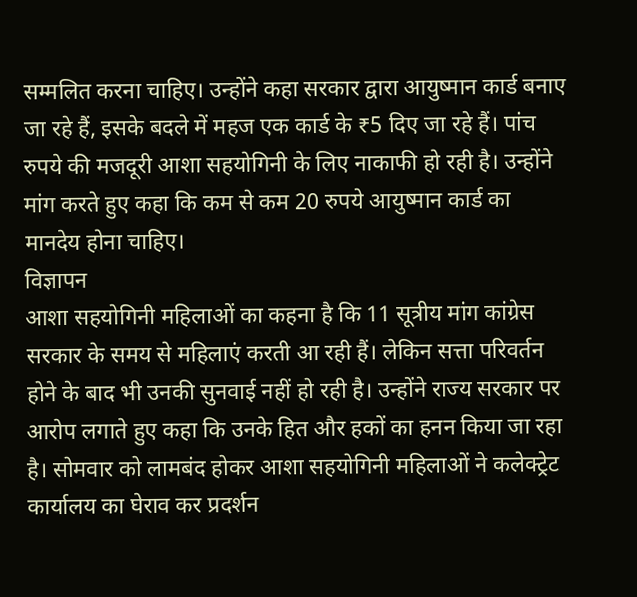सम्मलित करना चाहिए। उन्होंने कहा सरकार द्वारा आयुष्मान कार्ड बनाए जा रहे हैं, इसके बदले में महज एक कार्ड के ₹5 दिए जा रहे हैं। पांच रुपये की मजदूरी आशा सहयोगिनी के लिए नाकाफी हो रही है। उन्होंने मांग करते हुए कहा कि कम से कम 20 रुपये आयुष्मान कार्ड का मानदेय होना चाहिए।
विज्ञापन
आशा सहयोगिनी महिलाओं का कहना है कि 11 सूत्रीय मांग कांग्रेस सरकार के समय से महिलाएं करती आ रही हैं। लेकिन सत्ता परिवर्तन होने के बाद भी उनकी सुनवाई नहीं हो रही है। उन्होंने राज्य सरकार पर आरोप लगाते हुए कहा कि उनके हित और हकों का हनन किया जा रहा है। सोमवार को लामबंद होकर आशा सहयोगिनी महिलाओं ने कलेक्ट्रेट कार्यालय का घेराव कर प्रदर्शन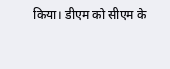किया। डीएम को सीएम के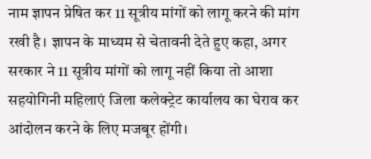नाम ज्ञापन प्रेषित कर 11 सूत्रीय मांगों को लागू करने की मांग रखी है। ज्ञापन के माध्यम से चेतावनी देते हुए कहा, अगर सरकार ने 11 सूत्रीय मांगों को लागू नहीं किया तो आशा सहयोगिनी महिलाएं जिला कलेक्ट्रेट कार्यालय का घेराव कर आंदोलन करने के लिए मजबूर होंगी।